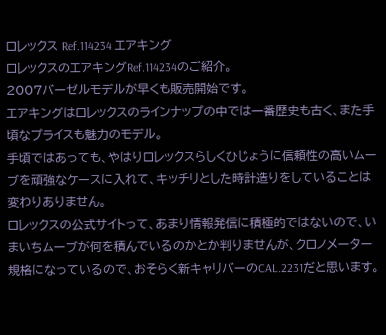ロレックス Ref.114234 エアキング
ロレックスのエアキングRef.114234のご紹介。
2007バーゼルモデルが早くも販売開始です。
エアキングはロレックスのラインナップの中では一番歴史も古く、また手頃なプライスも魅力のモデル。
手頃ではあっても、やはりロレックスらしくひじょうに信頼性の高いムーブを頑強なケースに入れて、キッチリとした時計造りをしていることは変わりありません。
ロレックスの公式サイトって、あまり情報発信に積極的ではないので、いまいちムーブが何を積んでいるのかとか判りませんが、クロノメーター規格になっているので、おそらく新キャリバーのCAL.2231だと思います。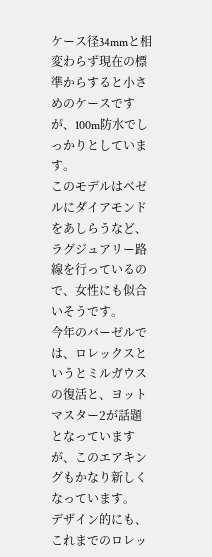ケース径34mmと相変わらず現在の標準からすると小さめのケースですが、100m防水でしっかりとしています。
このモデルはベゼルにダイアモンドをあしらうなど、ラグジュアリー路線を行っているので、女性にも似合いそうです。
今年のバーゼルでは、ロレックスというとミルガウスの復活と、ヨットマスター2が話題となっていますが、このエアキングもかなり新しくなっています。
デザイン的にも、これまでのロレッ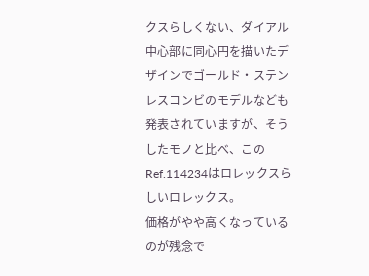クスらしくない、ダイアル中心部に同心円を描いたデザインでゴールド・ステンレスコンビのモデルなども発表されていますが、そうしたモノと比べ、このRef.114234はロレックスらしいロレックス。
価格がやや高くなっているのが残念で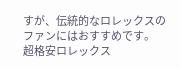すが、伝統的なロレックスのファンにはおすすめです。
超格安ロレックス